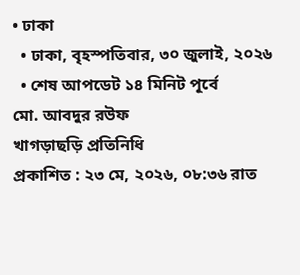• ঢাকা
  • ঢাকা, বৃহস্পতিবার, ৩০ জুলাই, ২০২৬
  • শেষ আপডেট ১৪ মিনিট পূর্বে
মো. আবদুর রউফ
খাগড়াছড়ি প্রতিনিধি
প্রকাশিত : ২৩ মে, ২০২৬, ০৮:৩৬ রাত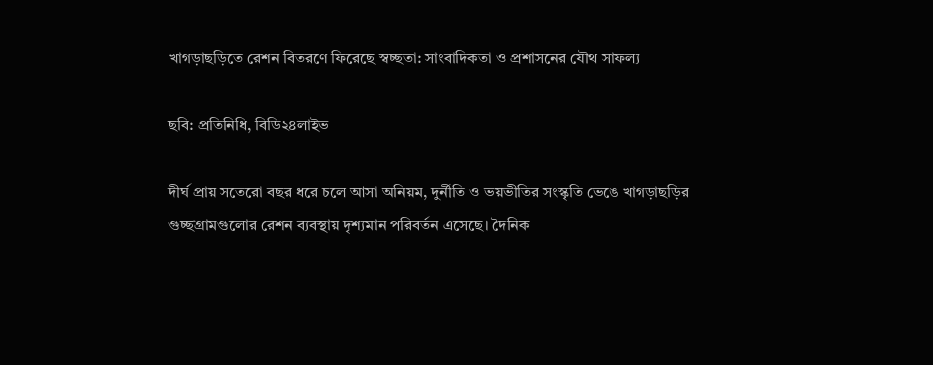খাগড়াছড়িতে রেশন বিতরণে ফিরেছে স্বচ্ছতা: সাংবাদিকতা ও প্রশাসনের যৌথ সাফল্য

ছবি: প্রতিনিধি, বিডি২৪লাইভ

দীর্ঘ প্রায় সতেরো বছর ধরে চলে আসা অনিয়ম, দুর্নীতি ও ভয়ভীতির সংস্কৃতি ভেঙে খাগড়াছড়ির গুচ্ছগ্রামগুলোর রেশন ব্যবস্থায় দৃশ্যমান পরিবর্তন এসেছে। দৈনিক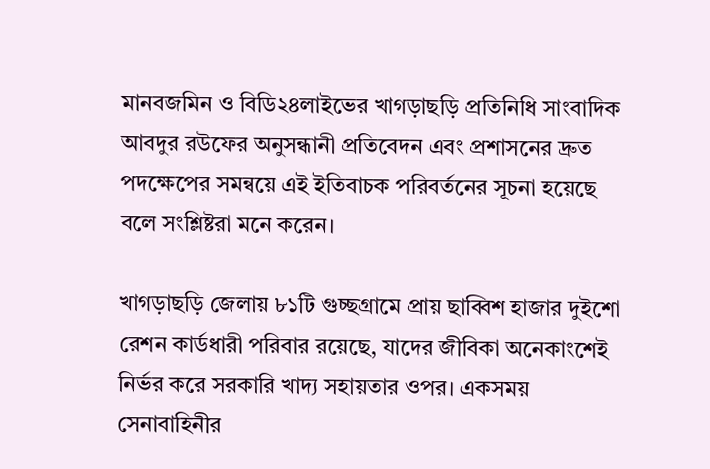মানবজমিন ও বিডি২৪লাইভের খাগড়াছড়ি প্রতিনিধি সাংবাদিক আবদুর রউফের অনুসন্ধানী প্রতিবেদন এবং প্রশাসনের দ্রুত পদক্ষেপের সমন্বয়ে এই ইতিবাচক পরিবর্তনের সূচনা হয়েছে বলে সংশ্লিষ্টরা মনে করেন।

খাগড়াছড়ি জেলায় ৮১টি গুচ্ছগ্রামে প্রায় ছাব্বিশ হাজার দুইশো রেশন কার্ডধারী পরিবার রয়েছে, যাদের জীবিকা অনেকাংশেই নির্ভর করে সরকারি খাদ্য সহায়তার ওপর। একসময় সেনাবাহিনীর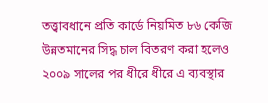তত্ত্বাবধানে প্রতি কার্ডে নিয়মিত ৮৬ কেজি উন্নতমানের সিদ্ধ চাল বিতরণ করা হলেও ২০০৯ সালের পর ধীরে ধীরে এ ব্যবস্থার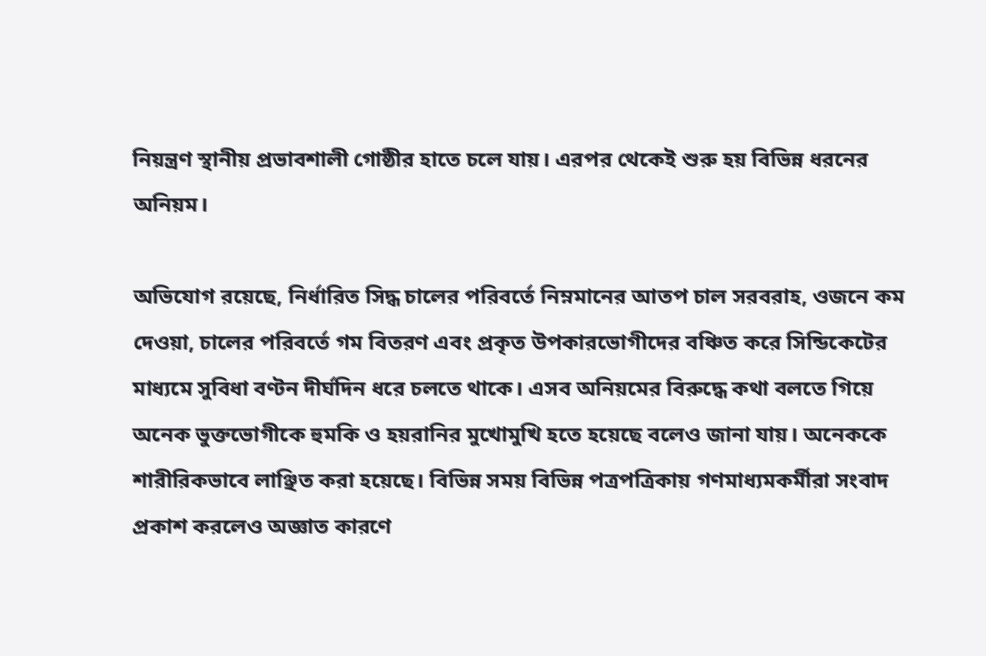নিয়ন্ত্রণ স্থানীয় প্রভাবশালী গোষ্ঠীর হাতে চলে যায়। এরপর থেকেই শুরু হয় বিভিন্ন ধরনের অনিয়ম।

অভিযোগ রয়েছে, নির্ধারিত সিদ্ধ চালের পরিবর্তে নিম্নমানের আতপ চাল সরবরাহ, ওজনে কম দেওয়া, চালের পরিবর্তে গম বিতরণ এবং প্রকৃত উপকারভোগীদের বঞ্চিত করে সিন্ডিকেটের মাধ্যমে সুবিধা বণ্টন দীর্ঘদিন ধরে চলতে থাকে। এসব অনিয়মের বিরুদ্ধে কথা বলতে গিয়ে অনেক ভুক্তভোগীকে হুমকি ও হয়রানির মুখোমুখি হতে হয়েছে বলেও জানা যায়। অনেককে শারীরিকভাবে লাঞ্ছিত করা হয়েছে। বিভিন্ন সময় বিভিন্ন পত্রপত্রিকায় গণমাধ্যমকর্মীরা সংবাদ প্রকাশ করলেও অজ্ঞাত কারণে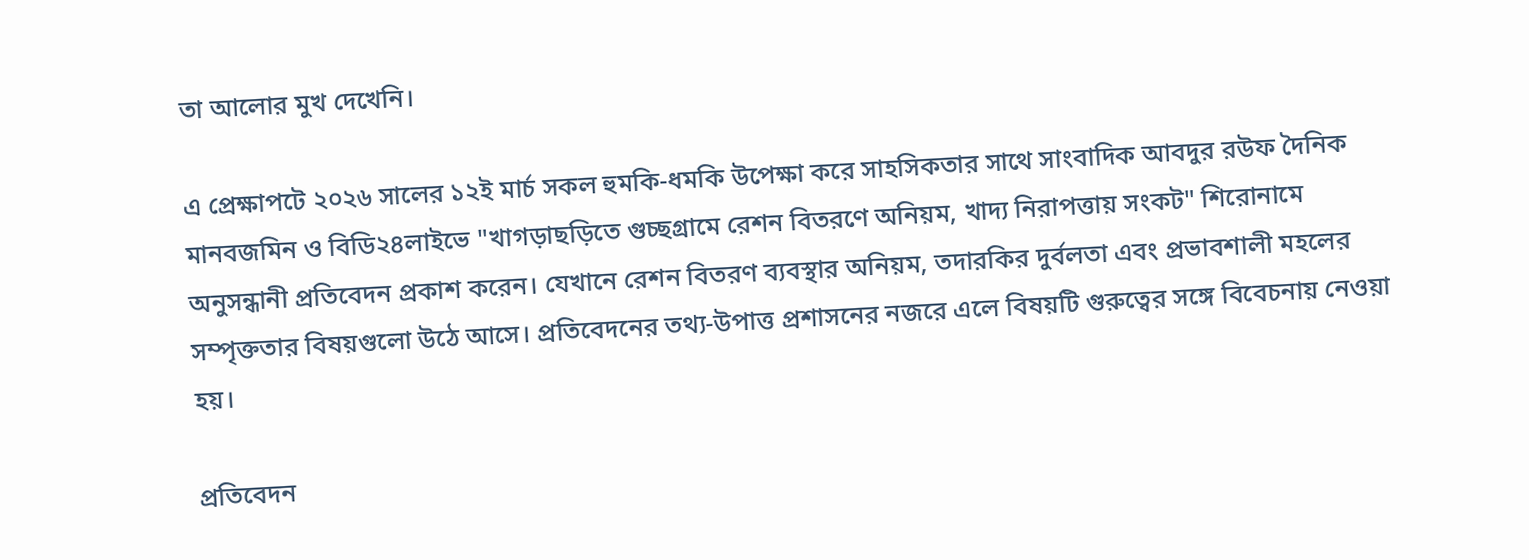তা আলোর মুখ দেখেনি।

এ প্রেক্ষাপটে ২০২৬ সালের ১২ই মার্চ সকল হুমকি-ধমকি উপেক্ষা করে সাহসিকতার সাথে সাংবাদিক আবদুর রউফ দৈনিক মানবজমিন ও বিডি২৪লাইভে "খাগড়াছড়িতে গুচ্ছগ্রামে রেশন বিতরণে অনিয়ম, খাদ্য নিরাপত্তায় সংকট" শিরোনামে অনুসন্ধানী প্রতিবেদন প্রকাশ করেন। যেখানে রেশন বিতরণ ব্যবস্থার অনিয়ম, তদারকির দুর্বলতা এবং প্রভাবশালী মহলের সম্পৃক্ততার বিষয়গুলো উঠে আসে। প্রতিবেদনের তথ্য-উপাত্ত প্রশাসনের নজরে এলে বিষয়টি গুরুত্বের সঙ্গে বিবেচনায় নেওয়া হয়।

প্রতিবেদন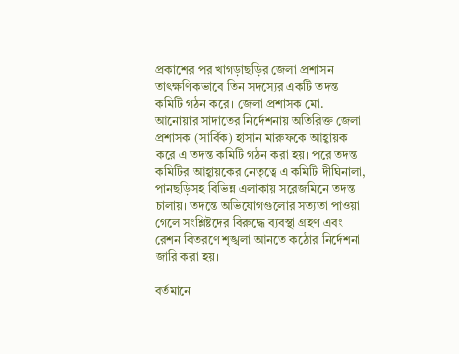প্রকাশের পর খাগড়াছড়ির জেলা প্রশাসন তাৎক্ষণিকভাবে তিন সদস্যের একটি তদন্ত কমিটি গঠন করে। জেলা প্রশাসক মো. আনোয়ার সাদাতের নির্দেশনায় অতিরিক্ত জেলা প্রশাসক (সার্বিক) হাসান মারুফকে আহ্বায়ক করে এ তদন্ত কমিটি গঠন করা হয়। পরে তদন্ত কমিটির আহ্বায়কের নেতৃত্বে এ কমিটি দীঘিনালা, পানছড়িসহ বিভিন্ন এলাকায় সরেজমিনে তদন্ত চালায়। তদন্তে অভিযোগগুলোর সত্যতা পাওয়া গেলে সংশ্লিষ্টদের বিরুদ্ধে ব্যবস্থা গ্রহণ এবং রেশন বিতরণে শৃঙ্খলা আনতে কঠোর নির্দেশনা জারি করা হয়।

বর্তমানে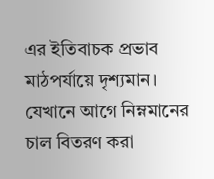এর ইতিবাচক প্রভাব মাঠপর্যায়ে দৃশ্যমান। যেখানে আগে নিম্নমানের চাল বিতরণ করা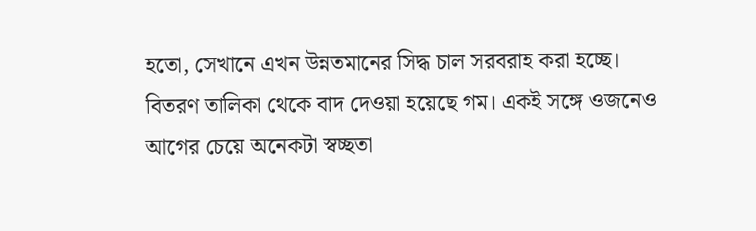হতো, সেখানে এখন উন্নতমানের সিদ্ধ চাল সরবরাহ করা হচ্ছে। বিতরণ তালিকা থেকে বাদ দেওয়া হয়েছে গম। একই সঙ্গে ওজনেও আগের চেয়ে অনেকটা স্বচ্ছতা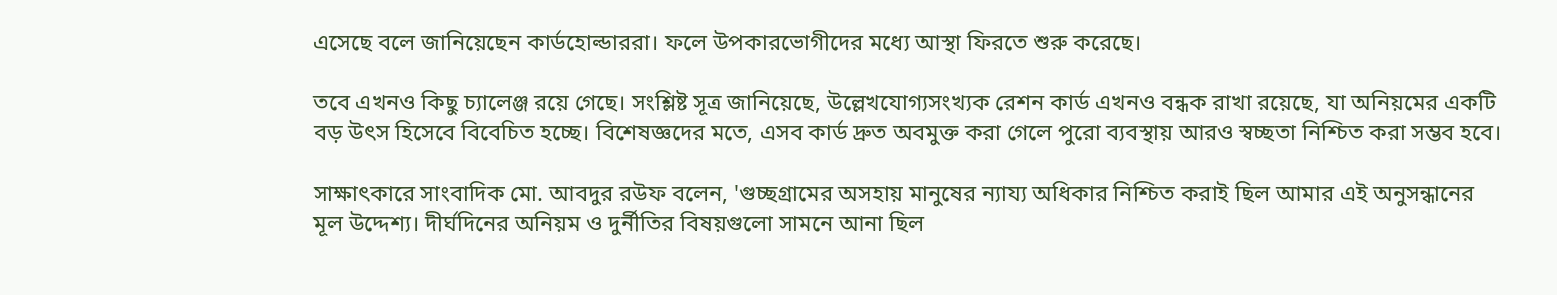এসেছে বলে জানিয়েছেন কার্ডহোল্ডাররা। ফলে উপকারভোগীদের মধ্যে আস্থা ফিরতে শুরু করেছে।

তবে এখনও কিছু চ্যালেঞ্জ রয়ে গেছে। সংশ্লিষ্ট সূত্র জানিয়েছে, উল্লেখযোগ্যসংখ্যক রেশন কার্ড এখনও বন্ধক রাখা রয়েছে, যা অনিয়মের একটি বড় উৎস হিসেবে বিবেচিত হচ্ছে। বিশেষজ্ঞদের মতে, এসব কার্ড দ্রুত অবমুক্ত করা গেলে পুরো ব্যবস্থায় আরও স্বচ্ছতা নিশ্চিত করা সম্ভব হবে।

সাক্ষাৎকারে সাংবাদিক মো. আবদুর রউফ বলেন, 'গুচ্ছগ্রামের অসহায় মানুষের ন্যায্য অধিকার নিশ্চিত করাই ছিল আমার এই অনুসন্ধানের মূল উদ্দেশ্য। দীর্ঘদিনের অনিয়ম ও দুর্নীতির বিষয়গুলো সামনে আনা ছিল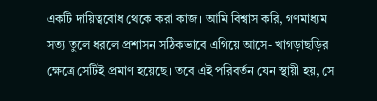একটি দায়িত্ববোধ থেকে করা কাজ। আমি বিশ্বাস করি, গণমাধ্যম সত্য তুলে ধরলে প্রশাসন সঠিকভাবে এগিয়ে আসে- খাগড়াছড়ির ক্ষেত্রে সেটিই প্রমাণ হয়েছে। তবে এই পরিবর্তন যেন স্থায়ী হয়, সে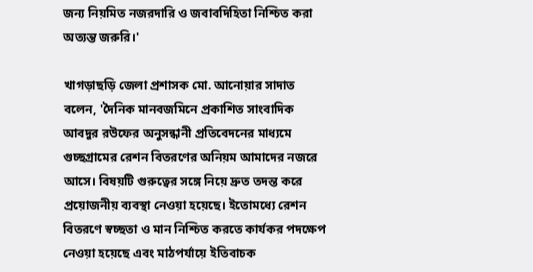জন্য নিয়মিত নজরদারি ও জবাবদিহিতা নিশ্চিত করা অত্যন্ত জরুরি।'

খাগড়াছড়ি জেলা প্রশাসক মো. আনোয়ার সাদাত বলেন, 'দৈনিক মানবজমিনে প্রকাশিত সাংবাদিক আবদুর রউফের অনুসন্ধানী প্রতিবেদনের মাধ্যমে গুচ্ছগ্রামের রেশন বিতরণের অনিয়ম আমাদের নজরে আসে। বিষয়টি গুরুত্বের সঙ্গে নিয়ে দ্রুত তদন্ত করে প্রয়োজনীয় ব্যবস্থা নেওয়া হয়েছে। ইতোমধ্যে রেশন বিতরণে স্বচ্ছতা ও মান নিশ্চিত করতে কার্যকর পদক্ষেপ নেওয়া হয়েছে এবং মাঠপর্যায়ে ইতিবাচক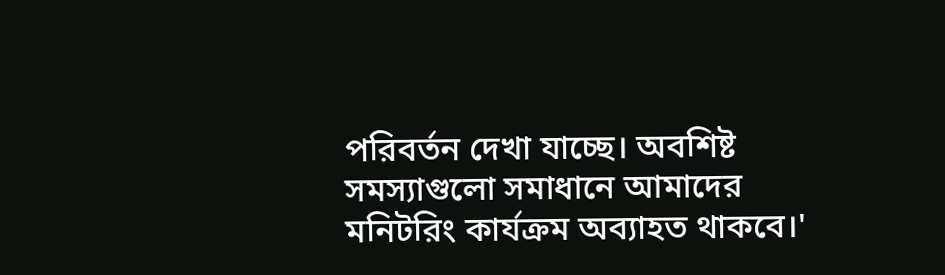পরিবর্তন দেখা যাচ্ছে। অবশিষ্ট সমস্যাগুলো সমাধানে আমাদের মনিটরিং কার্যক্রম অব্যাহত থাকবে।'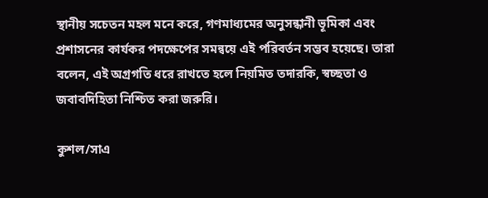স্থানীয় সচেতন মহল মনে করে, গণমাধ্যমের অনুসন্ধানী ভূমিকা এবং প্রশাসনের কার্যকর পদক্ষেপের সমন্বয়ে এই পরিবর্তন সম্ভব হয়েছে। তারা বলেন, এই অগ্রগতি ধরে রাখতে হলে নিয়মিত তদারকি, স্বচ্ছতা ও জবাবদিহিতা নিশ্চিত করা জরুরি।

কুশল/সাএ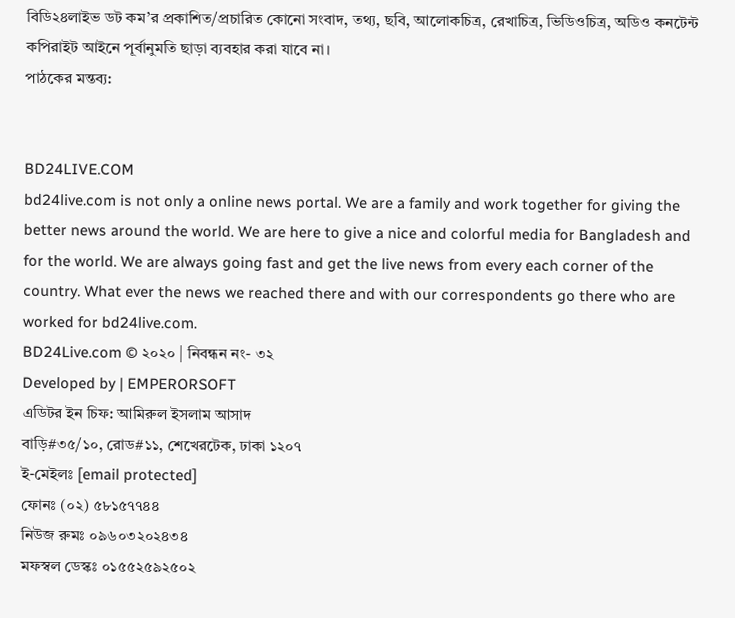বিডি২৪লাইভ ডট কম’র প্রকাশিত/প্রচারিত কোনো সংবাদ, তথ্য, ছবি, আলোকচিত্র, রেখাচিত্র, ভিডিওচিত্র, অডিও কনটেন্ট কপিরাইট আইনে পূর্বানুমতি ছাড়া ব্যবহার করা যাবে না।
পাঠকের মন্তব্য:


BD24LIVE.COM
bd24live.com is not only a online news portal. We are a family and work together for giving the better news around the world. We are here to give a nice and colorful media for Bangladesh and for the world. We are always going fast and get the live news from every each corner of the country. What ever the news we reached there and with our correspondents go there who are worked for bd24live.com.
BD24Live.com © ২০২০ | নিবন্ধন নং- ৩২
Developed by | EMPERORSOFT
এডিটর ইন চিফ: আমিরুল ইসলাম আসাদ
বাড়ি#৩৫/১০, রোড#১১, শেখেরটেক, ঢাকা ১২০৭
ই-মেইলঃ [email protected]
ফোনঃ (০২) ৫৮১৫৭৭৪৪
নিউজ রুমঃ ০৯৬০৩২০২৪৩৪
মফস্বল ডেস্কঃ ০১৫৫২৫৯২৫০২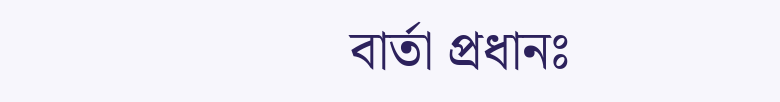বার্তা প্রধানঃ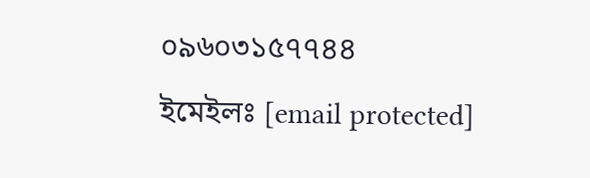০৯৬০৩১৫৭৭৪৪
ইমেইলঃ [email protected]